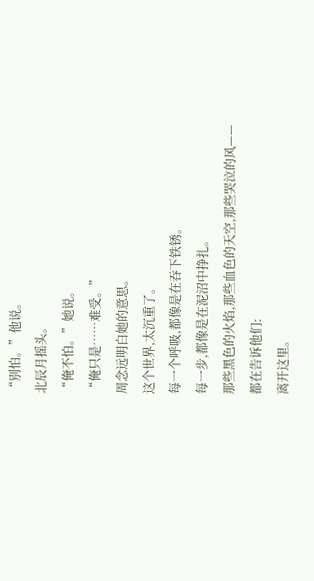“別怕。”他说。
北辰月摇头。
“俺不怕。”她说。
“俺只是……难受。”
周念远明白她的意思。
这个世界,太沉重了。
每一个呼吸,都像是在吞下铁锈。
每一步,都像是在泥沼中挣扎。
那些黑色的火焰,那些血色的天空,那些哭泣的风——
都在告诉他们:
离开这里。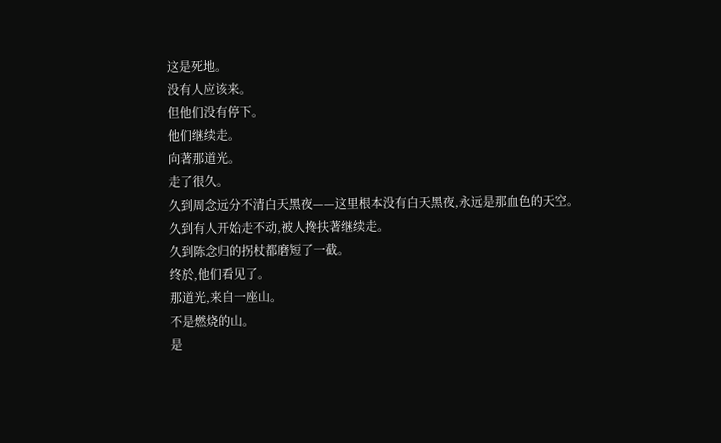这是死地。
没有人应该来。
但他们没有停下。
他们继续走。
向著那道光。
走了很久。
久到周念远分不清白天黑夜——这里根本没有白天黑夜,永远是那血色的天空。
久到有人开始走不动,被人搀扶著继续走。
久到陈念归的拐杖都磨短了一截。
终於,他们看见了。
那道光,来自一座山。
不是燃烧的山。
是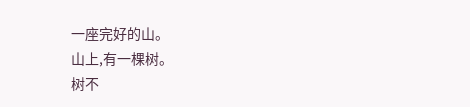一座完好的山。
山上,有一棵树。
树不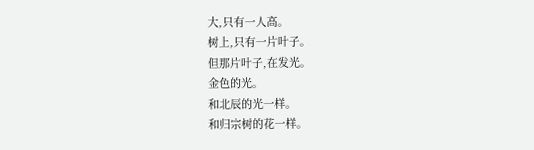大,只有一人高。
树上,只有一片叶子。
但那片叶子,在发光。
金色的光。
和北辰的光一样。
和归宗树的花一样。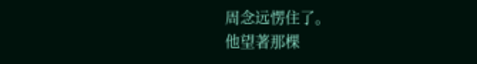周念远愣住了。
他望著那棵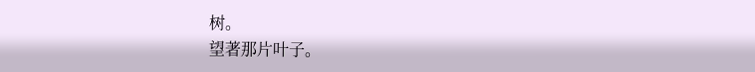树。
望著那片叶子。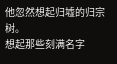他忽然想起归墟的归宗树。
想起那些刻满名字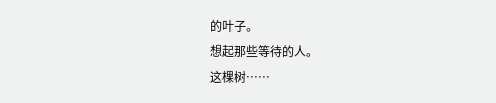的叶子。
想起那些等待的人。
这棵树……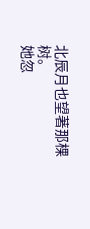北辰月也望著那棵树。
她忽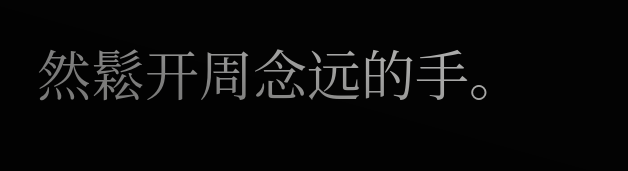然鬆开周念远的手。